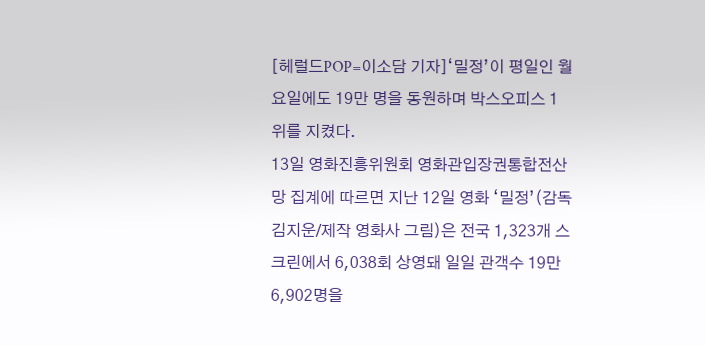[헤럴드POP=이소담 기자]‘밀정’이 평일인 월요일에도 19만 명을 동원하며 박스오피스 1위를 지켰다.
13일 영화진흥위원회 영화관입장권통합전산망 집계에 따르면 지난 12일 영화 ‘밀정’(감독 김지운/제작 영화사 그림)은 전국 1,323개 스크린에서 6,038회 상영돼 일일 관객수 19만6,902명을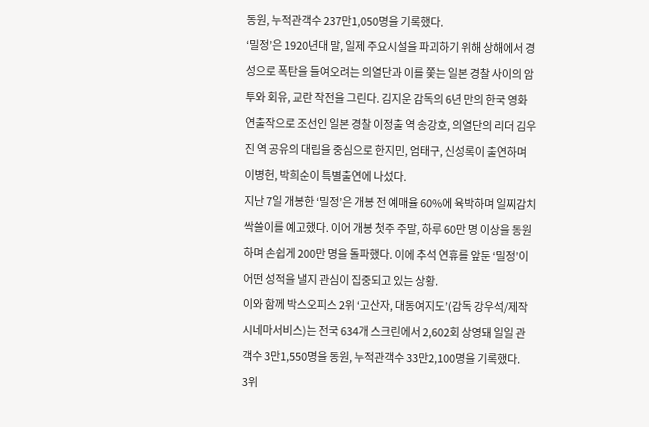동원, 누적관객수 237만1,050명을 기록했다.
‘밀정’은 1920년대 말, 일제 주요시설을 파괴하기 위해 상해에서 경성으로 폭탄을 들여오려는 의열단과 이를 쫓는 일본 경찰 사이의 암투와 회유, 교란 작전을 그린다. 김지운 감독의 6년 만의 한국 영화 연출작으로 조선인 일본 경찰 이정출 역 송강호, 의열단의 리더 김우진 역 공유의 대립을 중심으로 한지민, 엄태구, 신성록이 출연하며 이병헌, 박희순이 특별출연에 나섰다.
지난 7일 개봉한 ‘밀정’은 개봉 전 예매율 60%에 육박하며 일찌감치 싹쓸이를 예고했다. 이어 개봉 첫주 주말, 하루 60만 명 이상을 동원하며 손쉽게 200만 명을 돌파했다. 이에 추석 연휴를 앞둔 ‘밀정’이 어떤 성적을 낼지 관심이 집중되고 있는 상황.
이와 함께 박스오피스 2위 ‘고산자, 대동여지도’(감독 강우석/제작 시네마서비스)는 전국 634개 스크린에서 2,602회 상영돼 일일 관객수 3만1,550명을 동원, 누적관객수 33만2,100명을 기록했다.
3위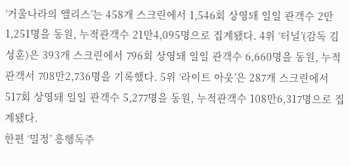‘거울나라의 앨리스’는 458개 스크린에서 1,546회 상영돼 일일 관객수 2만1,251명을 동원, 누적관객수 21만4,095명으로 집계됐다. 4위 ‘터널’(감독 김성훈)은 393개 스크린에서 796회 상영돼 일일 관객수 6,660명을 동원, 누적관객서 708만2,736명을 기록했다. 5위 ‘라이트 아웃’은 287개 스크린에서 517회 상영돼 일일 관객수 5,277명을 동원, 누적관객수 108만6,317명으로 집계됐다.
한편 ‘밀정’ 흥행독주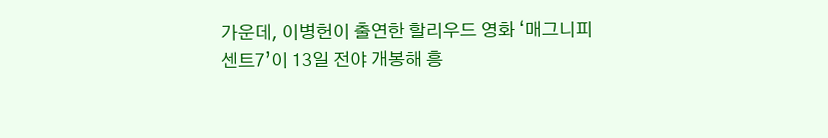가운데, 이병헌이 출연한 할리우드 영화 ‘매그니피센트7’이 13일 전야 개봉해 흥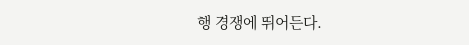행 경쟁에 뛰어든다.